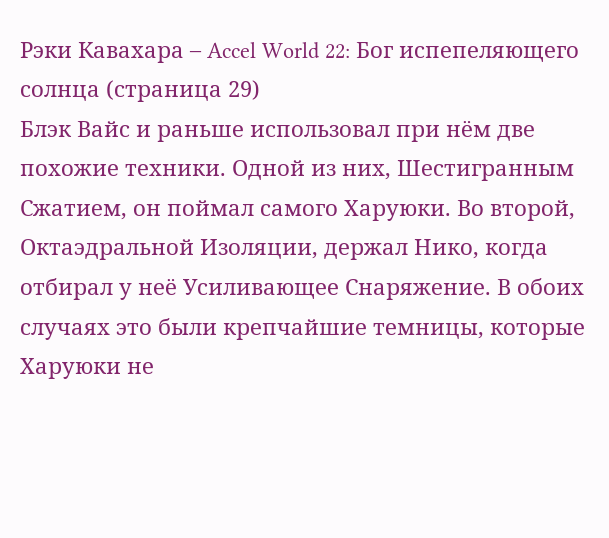Рэки Кавахара – Accel World 22: Бог испепеляющего солнца (страница 29)
Блэк Вайс и раньше использовал при нём две похожие техники. Одной из них, Шестигранным Сжатием, он поймал самого Харуюки. Во второй, Октаэдральной Изоляции, держал Нико, когда отбирал у неё Усиливающее Снаряжение. В обоих случаях это были крепчайшие темницы, которые Харуюки не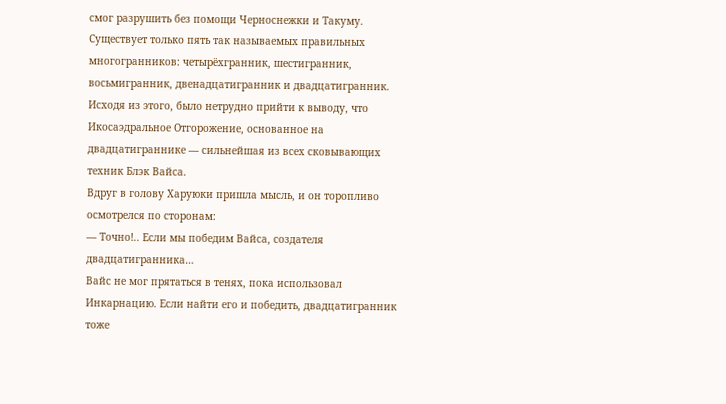смог разрушить без помощи Черноснежки и Такуму.
Существует только пять так называемых правильных многогранников: четырёхгранник, шестигранник, восьмигранник, двенадцатигранник и двадцатигранник. Исходя из этого, было нетрудно прийти к выводу, что Икосаэдральное Отгорожение, основанное на двадцатиграннике — сильнейшая из всех сковывающих техник Блэк Вайса.
Вдруг в голову Харуюки пришла мысль, и он торопливо осмотрелся по сторонам:
— Точно!.. Если мы победим Вайса, создателя двадцатигранника…
Вайс не мог прятаться в тенях, пока использовал Инкарнацию. Если найти его и победить, двадцатигранник тоже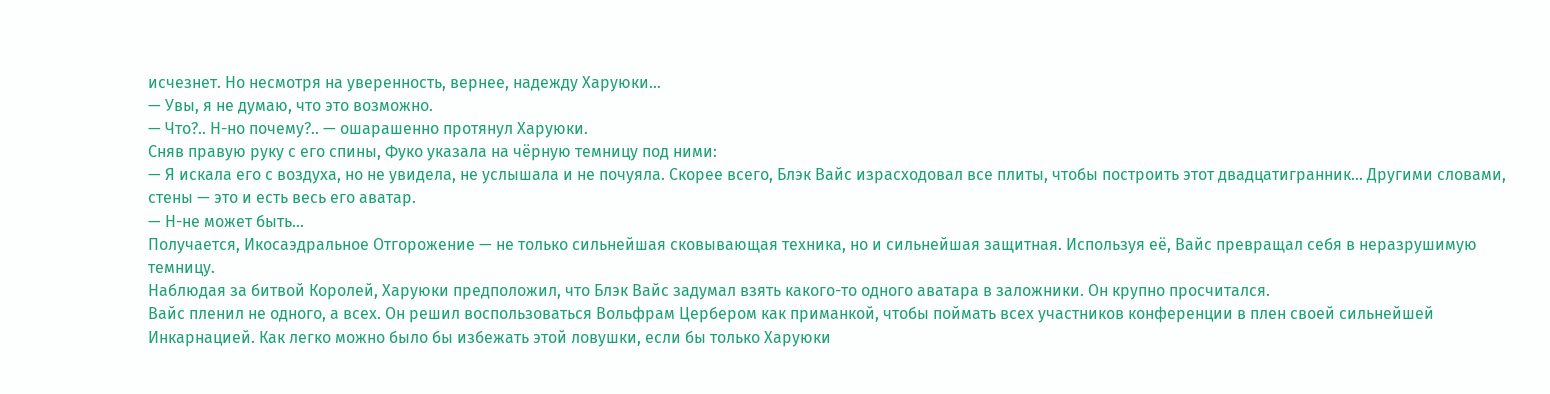исчезнет. Но несмотря на уверенность, вернее, надежду Харуюки…
— Увы, я не думаю, что это возможно.
— Что?.. Н-но почему?.. — ошарашенно протянул Харуюки.
Сняв правую руку с его спины, Фуко указала на чёрную темницу под ними:
— Я искала его с воздуха, но не увидела, не услышала и не почуяла. Скорее всего, Блэк Вайс израсходовал все плиты, чтобы построить этот двадцатигранник… Другими словами, стены — это и есть весь его аватар.
— Н-не может быть…
Получается, Икосаэдральное Отгорожение — не только сильнейшая сковывающая техника, но и сильнейшая защитная. Используя её, Вайс превращал себя в неразрушимую темницу.
Наблюдая за битвой Королей, Харуюки предположил, что Блэк Вайс задумал взять какого-то одного аватара в заложники. Он крупно просчитался.
Вайс пленил не одного, а всех. Он решил воспользоваться Вольфрам Цербером как приманкой, чтобы поймать всех участников конференции в плен своей сильнейшей Инкарнацией. Как легко можно было бы избежать этой ловушки, если бы только Харуюки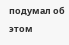подумал об этом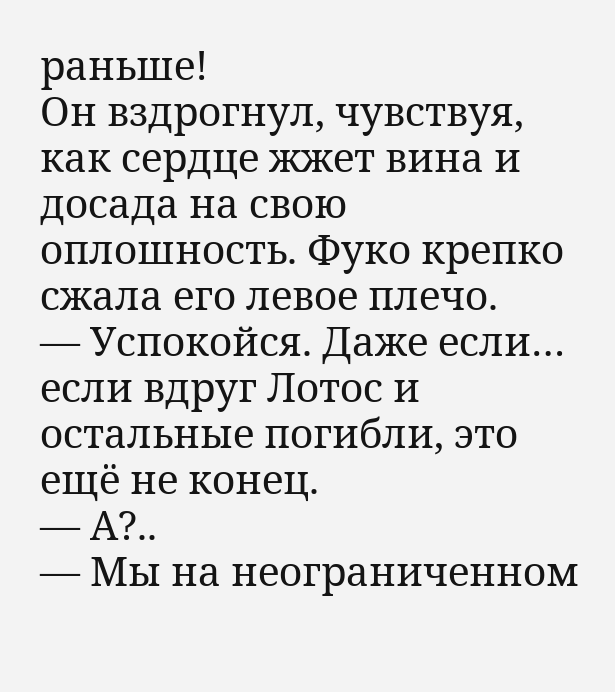раньше!
Он вздрогнул, чувствуя, как сердце жжет вина и досада на свою оплошность. Фуко крепко сжала его левое плечо.
— Успокойся. Даже если… если вдруг Лотос и остальные погибли, это ещё не конец.
— А?..
— Мы на неограниченном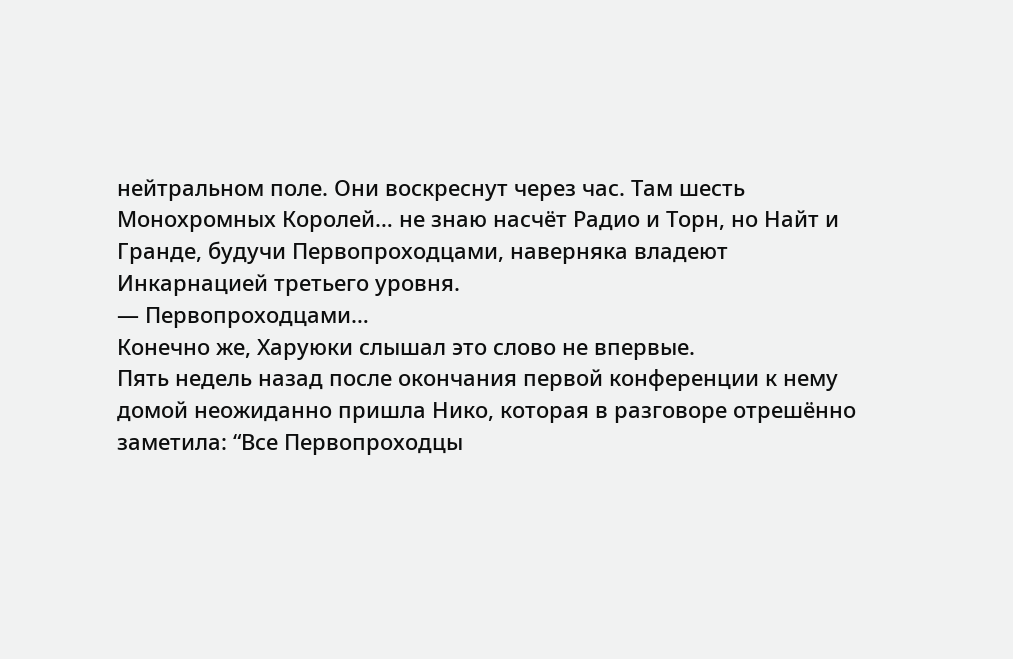нейтральном поле. Они воскреснут через час. Там шесть Монохромных Королей… не знаю насчёт Радио и Торн, но Найт и Гранде, будучи Первопроходцами, наверняка владеют Инкарнацией третьего уровня.
— Первопроходцами…
Конечно же, Харуюки слышал это слово не впервые.
Пять недель назад после окончания первой конференции к нему домой неожиданно пришла Нико, которая в разговоре отрешённо заметила: “Все Первопроходцы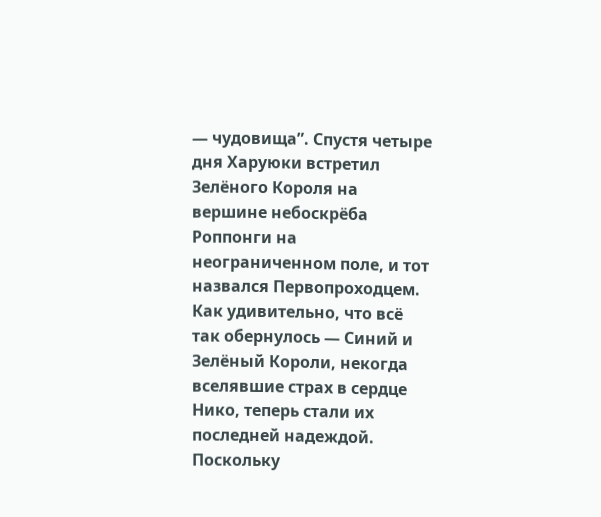— чудовища”. Спустя четыре дня Харуюки встретил Зелёного Короля на вершине небоскрёба Роппонги на неограниченном поле, и тот назвался Первопроходцем.
Как удивительно, что всё так обернулось — Синий и Зелёный Короли, некогда вселявшие страх в сердце Нико, теперь стали их последней надеждой. Поскольку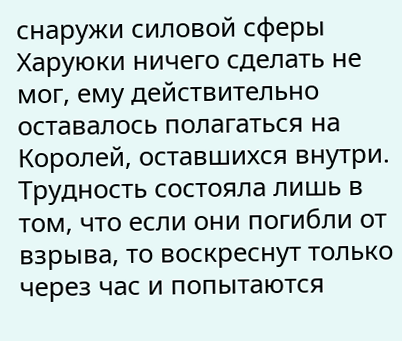снаружи силовой сферы Харуюки ничего сделать не мог, ему действительно оставалось полагаться на Королей, оставшихся внутри. Трудность состояла лишь в том, что если они погибли от взрыва, то воскреснут только через час и попытаются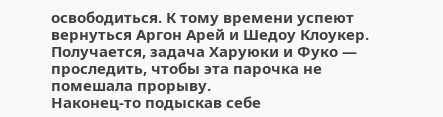освободиться. К тому времени успеют вернуться Аргон Арей и Шедоу Клоукер. Получается, задача Харуюки и Фуко — проследить, чтобы эта парочка не помешала прорыву.
Наконец-то подыскав себе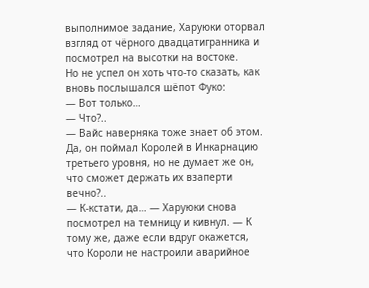выполнимое задание, Харуюки оторвал взгляд от чёрного двадцатигранника и посмотрел на высотки на востоке.
Но не успел он хоть что-то сказать, как вновь послышался шёпот Фуко:
— Вот только…
— Что?..
— Вайс наверняка тоже знает об этом. Да, он поймал Королей в Инкарнацию третьего уровня, но не думает же он, что сможет держать их взаперти вечно?..
— К-кстати, да… — Харуюки снова посмотрел на темницу и кивнул. — К тому же, даже если вдруг окажется, что Короли не настроили аварийное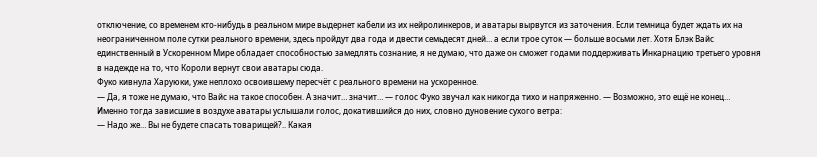отключение, со временем кто-нибудь в реальном мире выдернет кабели из их нейролинкеров, и аватары вырвутся из заточения. Если темница будет ждать их на неограниченном поле сутки реального времени, здесь пройдут два года и двести семьдесят дней… а если трое суток — больше восьми лет. Хотя Блэк Вайс единственный в Ускоренном Мире обладает способностью замедлять сознание, я не думаю, что даже он сможет годами поддерживать Инкарнацию третьего уровня в надежде на то, что Короли вернут свои аватары сюда.
Фуко кивнула Харуюки, уже неплохо освоившему пересчёт с реального времени на ускоренное.
— Да, я тоже не думаю, что Вайс на такое способен. А значит… значит… — голос Фуко звучал как никогда тихо и напряженно. — Возможно, это ещё не конец…
Именно тогда зависшие в воздухе аватары услышали голос, докатившийся до них, словно дуновение сухого ветра:
— Надо же… Вы не будете спасать товарищей?.. Какая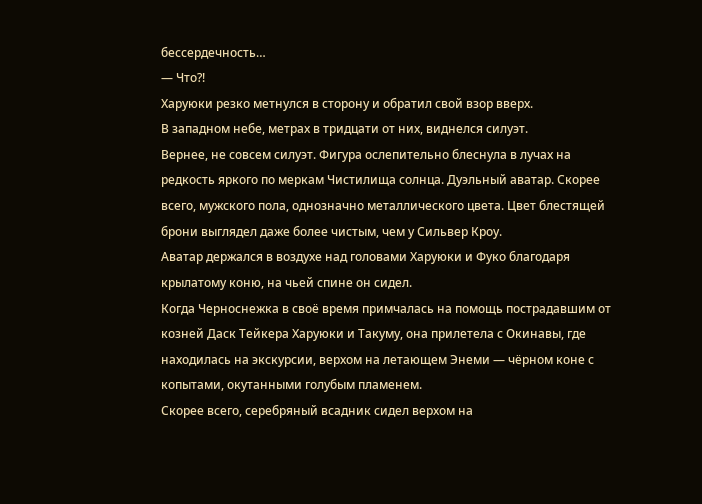бессердечность…
— Что?!
Харуюки резко метнулся в сторону и обратил свой взор вверх.
В западном небе, метрах в тридцати от них, виднелся силуэт.
Вернее, не совсем силуэт. Фигура ослепительно блеснула в лучах на редкость яркого по меркам Чистилища солнца. Дуэльный аватар. Скорее всего, мужского пола, однозначно металлического цвета. Цвет блестящей брони выглядел даже более чистым, чем у Сильвер Кроу.
Аватар держался в воздухе над головами Харуюки и Фуко благодаря крылатому коню, на чьей спине он сидел.
Когда Черноснежка в своё время примчалась на помощь пострадавшим от козней Даск Тейкера Харуюки и Такуму, она прилетела с Окинавы, где находилась на экскурсии, верхом на летающем Энеми — чёрном коне с копытами, окутанными голубым пламенем.
Скорее всего, серебряный всадник сидел верхом на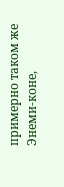примерно таком же Энеми-коне,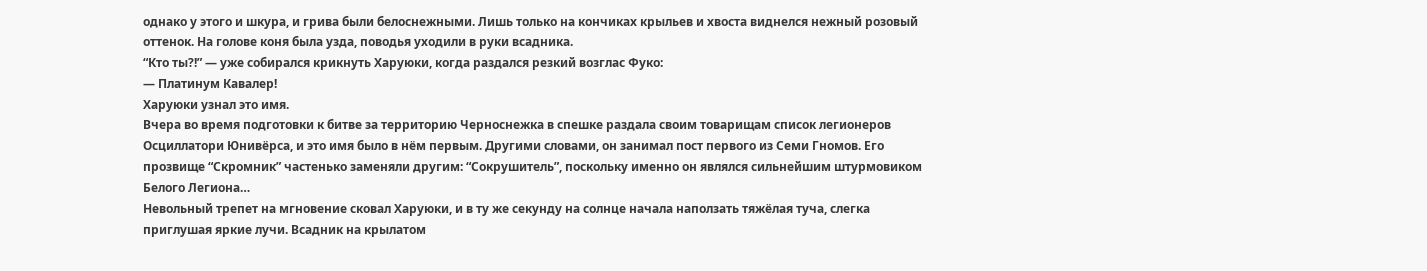однако у этого и шкура, и грива были белоснежными. Лишь только на кончиках крыльев и хвоста виднелся нежный розовый оттенок. На голове коня была узда, поводья уходили в руки всадника.
“Кто ты?!” — уже собирался крикнуть Харуюки, когда раздался резкий возглас Фуко:
— Платинум Кавалер!
Харуюки узнал это имя.
Вчера во время подготовки к битве за территорию Черноснежка в спешке раздала своим товарищам список легионеров Осциллатори Юнивёрса, и это имя было в нём первым. Другими словами, он занимал пост первого из Семи Гномов. Его прозвище “Скромник” частенько заменяли другим: “Сокрушитель”, поскольку именно он являлся сильнейшим штурмовиком Белого Легиона…
Невольный трепет на мгновение сковал Харуюки, и в ту же секунду на солнце начала наползать тяжёлая туча, слегка приглушая яркие лучи. Всадник на крылатом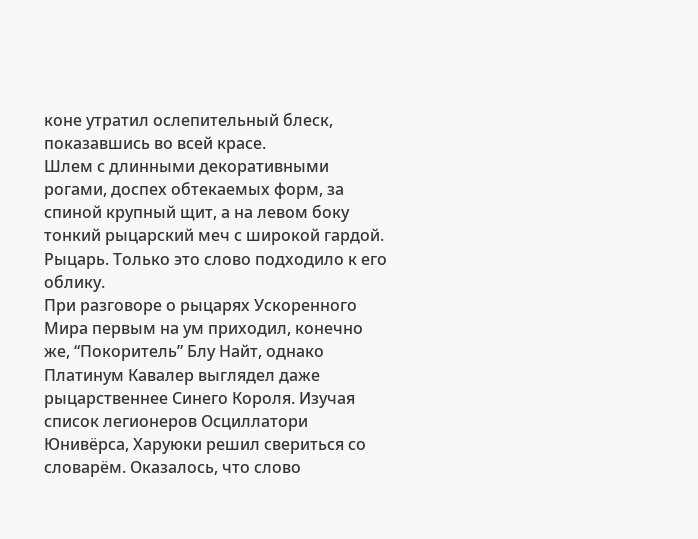коне утратил ослепительный блеск, показавшись во всей красе.
Шлем с длинными декоративными рогами, доспех обтекаемых форм, за спиной крупный щит, а на левом боку тонкий рыцарский меч с широкой гардой.
Рыцарь. Только это слово подходило к его облику.
При разговоре о рыцарях Ускоренного Мира первым на ум приходил, конечно же, “Покоритель” Блу Найт, однако Платинум Кавалер выглядел даже рыцарственнее Синего Короля. Изучая список легионеров Осциллатори Юнивёрса, Харуюки решил свериться со словарём. Оказалось, что слово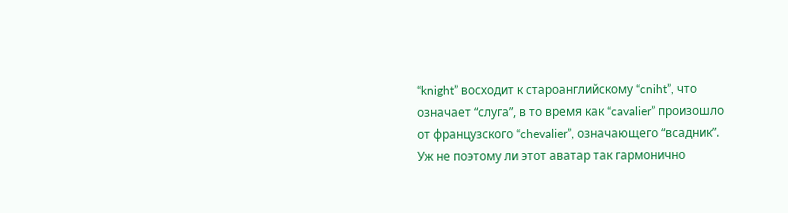“knight” восходит к староанглийскому “cniht”, что означает “слуга”, в то время как “cavalier” произошло от французского “chevalier”, означающего “всадник”.
Уж не поэтому ли этот аватар так гармонично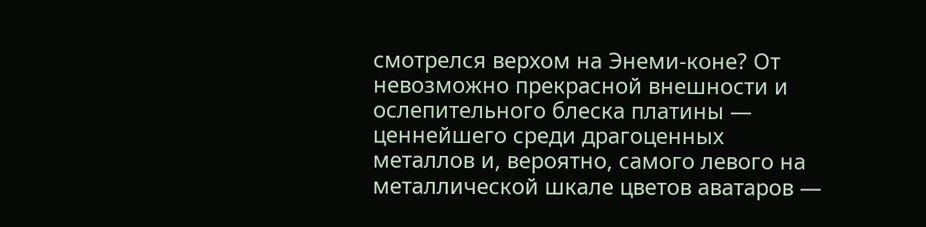смотрелся верхом на Энеми-коне? От невозможно прекрасной внешности и ослепительного блеска платины — ценнейшего среди драгоценных металлов и, вероятно, самого левого на металлической шкале цветов аватаров —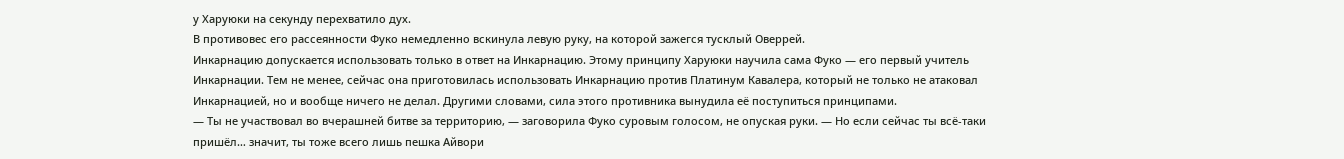у Харуюки на секунду перехватило дух.
В противовес его рассеянности Фуко немедленно вскинула левую руку, на которой зажегся тусклый Оверрей.
Инкарнацию допускается использовать только в ответ на Инкарнацию. Этому принципу Харуюки научила сама Фуко — его первый учитель Инкарнации. Тем не менее, сейчас она приготовилась использовать Инкарнацию против Платинум Кавалера, который не только не атаковал Инкарнацией, но и вообще ничего не делал. Другими словами, сила этого противника вынудила её поступиться принципами.
— Ты не участвовал во вчерашней битве за территорию, — заговорила Фуко суровым голосом, не опуская руки. — Но если сейчас ты всё-таки пришёл… значит, ты тоже всего лишь пешка Айвори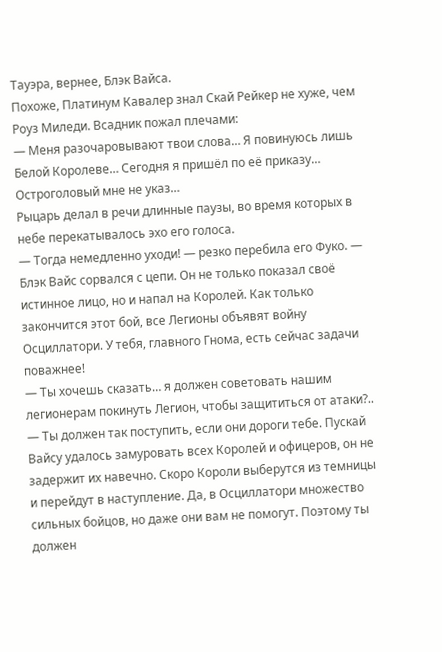Тауэра, вернее, Блэк Вайса.
Похоже, Платинум Кавалер знал Скай Рейкер не хуже, чем Роуз Миледи. Всадник пожал плечами:
— Меня разочаровывают твои слова… Я повинуюсь лишь Белой Королеве… Сегодня я пришёл по её приказу… Остроголовый мне не указ…
Рыцарь делал в речи длинные паузы, во время которых в небе перекатывалось эхо его голоса.
— Тогда немедленно уходи! — резко перебила его Фуко. — Блэк Вайс сорвался с цепи. Он не только показал своё истинное лицо, но и напал на Королей. Как только закончится этот бой, все Легионы объявят войну Осциллатори. У тебя, главного Гнома, есть сейчас задачи поважнее!
— Ты хочешь сказать… я должен советовать нашим легионерам покинуть Легион, чтобы защититься от атаки?..
— Ты должен так поступить, если они дороги тебе. Пускай Вайсу удалось замуровать всех Королей и офицеров, он не задержит их навечно. Скоро Короли выберутся из темницы и перейдут в наступление. Да, в Осциллатори множество сильных бойцов, но даже они вам не помогут. Поэтому ты должен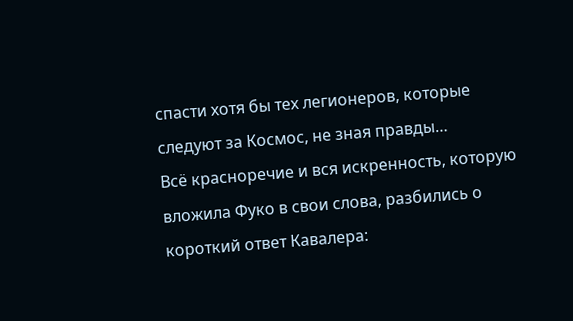спасти хотя бы тех легионеров, которые следуют за Космос, не зная правды…
Всё красноречие и вся искренность, которую вложила Фуко в свои слова, разбились о короткий ответ Кавалера: